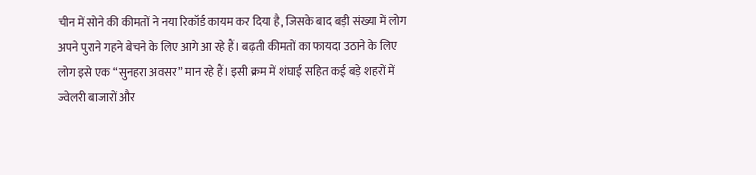चीन में सोने की कीमतों ने नया रिकॉर्ड कायम कर दिया है, जिसके बाद बड़ी संख्या में लोग अपने पुराने गहने बेचने के लिए आगे आ रहे हैं। बढ़ती कीमतों का फायदा उठाने के लिए लोग इसे एक “सुनहरा अवसर” मान रहे हैं। इसी क्रम में शंघाई सहित कई बड़े शहरों में ज्वेलरी बाजारों और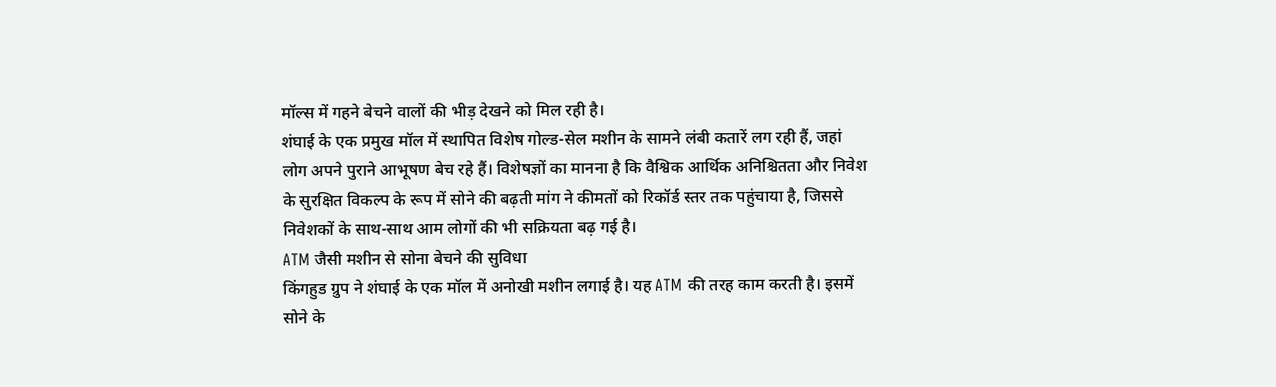मॉल्स में गहने बेचने वालों की भीड़ देखने को मिल रही है।
शंघाई के एक प्रमुख मॉल में स्थापित विशेष गोल्ड-सेल मशीन के सामने लंबी कतारें लग रही हैं, जहां लोग अपने पुराने आभूषण बेच रहे हैं। विशेषज्ञों का मानना है कि वैश्विक आर्थिक अनिश्चितता और निवेश के सुरक्षित विकल्प के रूप में सोने की बढ़ती मांग ने कीमतों को रिकॉर्ड स्तर तक पहुंचाया है, जिससे निवेशकों के साथ-साथ आम लोगों की भी सक्रियता बढ़ गई है।
ATM जैसी मशीन से सोना बेचने की सुविधा
किंगहुड ग्रुप ने शंघाई के एक मॉल में अनोखी मशीन लगाई है। यह ATM की तरह काम करती है। इसमें सोने के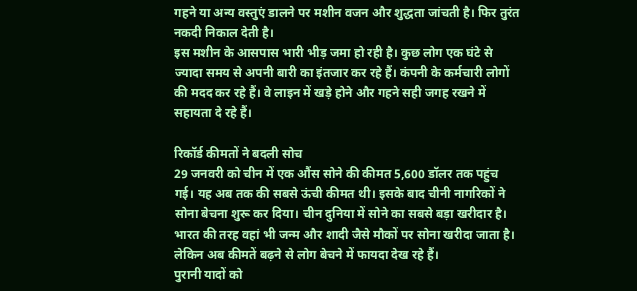गहने या अन्य वस्तुएं डालने पर मशीन वजन और शुद्धता जांचती है। फिर तुरंत नकदी निकाल देती है।
इस मशीन के आसपास भारी भीड़ जमा हो रही है। कुछ लोग एक घंटे से ज्यादा समय से अपनी बारी का इंतजार कर रहे हैं। कंपनी के कर्मचारी लोगों की मदद कर रहे हैं। वे लाइन में खड़े होने और गहने सही जगह रखने में सहायता दे रहे हैं।

रिकॉर्ड कीमतों ने बदली सोच
29 जनवरी को चीन में एक औंस सोने की कीमत 5,600 डॉलर तक पहुंच गई। यह अब तक की सबसे ऊंची कीमत थी। इसके बाद चीनी नागरिकों ने सोना बेचना शुरू कर दिया। चीन दुनिया में सोने का सबसे बड़ा खरीदार है। भारत की तरह वहां भी जन्म और शादी जैसे मौकों पर सोना खरीदा जाता है। लेकिन अब कीमतें बढ़ने से लोग बेचने में फायदा देख रहे हैं।
पुरानी यादों को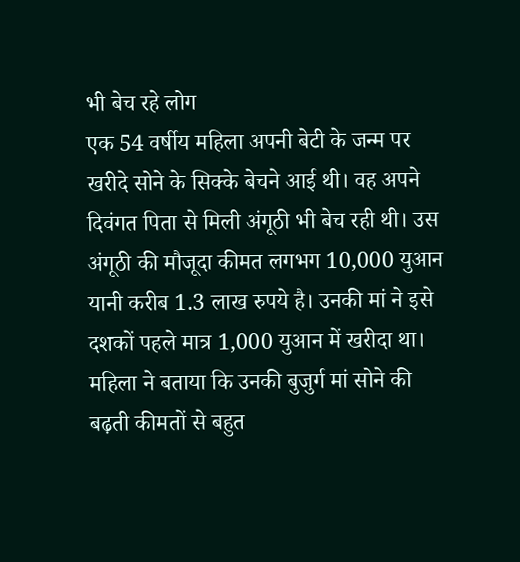भी बेच रहे लोग
एक 54 वर्षीय महिला अपनी बेटी के जन्म पर खरीदे सोने के सिक्के बेचने आई थी। वह अपने दिवंगत पिता से मिली अंगूठी भी बेच रही थी। उस अंगूठी की मौजूदा कीमत लगभग 10,000 युआन यानी करीब 1.3 लाख रुपये है। उनकी मां ने इसे दशकों पहले मात्र 1,000 युआन में खरीदा था। महिला ने बताया कि उनकी बुजुर्ग मां सोने की बढ़ती कीमतों से बहुत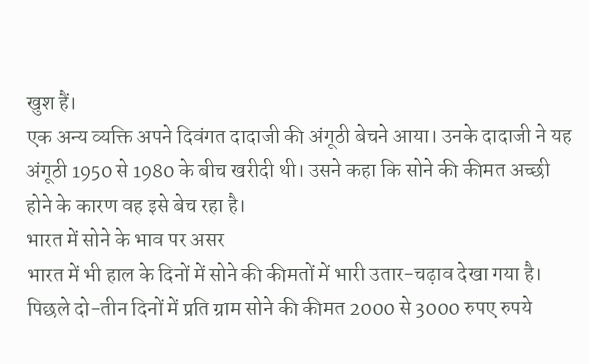खुश हैं।
एक अन्य व्यक्ति अपने दिवंगत दादाजी की अंगूठी बेचने आया। उनके दादाजी ने यह अंगूठी 1950 से 1980 के बीच खरीदी थी। उसने कहा कि सोने की कीमत अच्छी होने के कारण वह इसे बेच रहा है।
भारत में सोने के भाव पर असर
भारत में भी हाल के दिनों में सोने की कीमतों में भारी उतार-चढ़ाव देखा गया है। पिछले दो-तीन दिनों में प्रति ग्राम सोने की कीमत 2000 से 3000 रुपए रुपये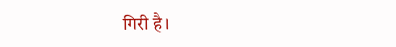गिरी है।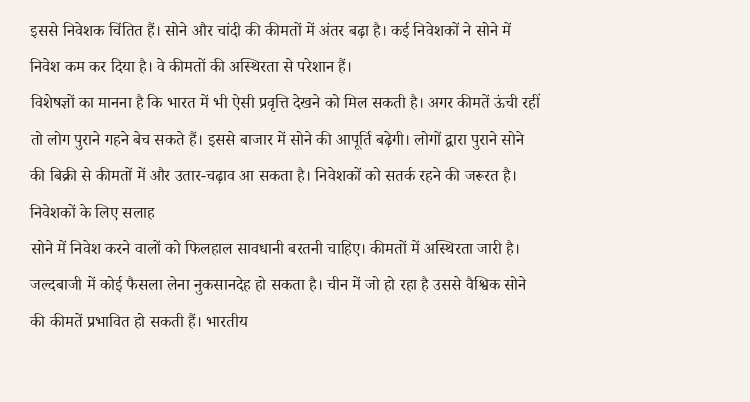इससे निवेशक चिंतित हैं। सोने और चांदी की कीमतों में अंतर बढ़ा है। कई निवेशकों ने सोने में निवेश कम कर दिया है। वे कीमतों की अस्थिरता से परेशान हैं।
विशेषज्ञों का मानना है कि भारत में भी ऐसी प्रवृत्ति देखने को मिल सकती है। अगर कीमतें ऊंची रहीं तो लोग पुराने गहने बेच सकते हैं। इससे बाजार में सोने की आपूर्ति बढ़ेगी। लोगों द्वारा पुराने सोने की बिक्री से कीमतों में और उतार-चढ़ाव आ सकता है। निवेशकों को सतर्क रहने की जरूरत है।
निवेशकों के लिए सलाह
सोने में निवेश करने वालों को फिलहाल सावधानी बरतनी चाहिए। कीमतों में अस्थिरता जारी है। जल्दबाजी में कोई फैसला लेना नुकसानदेह हो सकता है। चीन में जो हो रहा है उससे वैश्विक सोने की कीमतें प्रभावित हो सकती हैं। भारतीय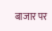बाजार पर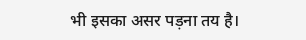भी इसका असर पड़ना तय है।